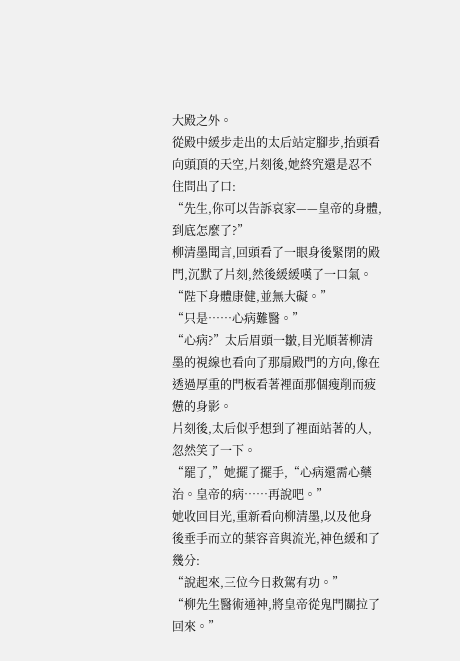大殿之外。
從殿中緩步走出的太后站定腳步,抬頭看向頭頂的天空,片刻後,她終究還是忍不住問出了口:
“先生,你可以告訴哀家——皇帝的身體,到底怎麼了?”
柳清墨聞言,回頭看了一眼身後緊閉的殿門,沉默了片刻,然後緩緩嘆了一口氣。
“陛下身體康健,並無大礙。”
“只是……心病難醫。”
“心病?”太后眉頭一皺,目光順著柳清墨的視線也看向了那扇殿門的方向,像在透過厚重的門板看著裡面那個瘦削而疲憊的身影。
片刻後,太后似乎想到了裡面站著的人,忽然笑了一下。
“罷了,”她擺了擺手,“心病還需心藥治。皇帝的病……再說吧。”
她收回目光,重新看向柳清墨,以及他身後垂手而立的葉容音與流光,神色緩和了幾分:
“說起來,三位今日救駕有功。”
“柳先生醫術通神,將皇帝從鬼門關拉了回來。”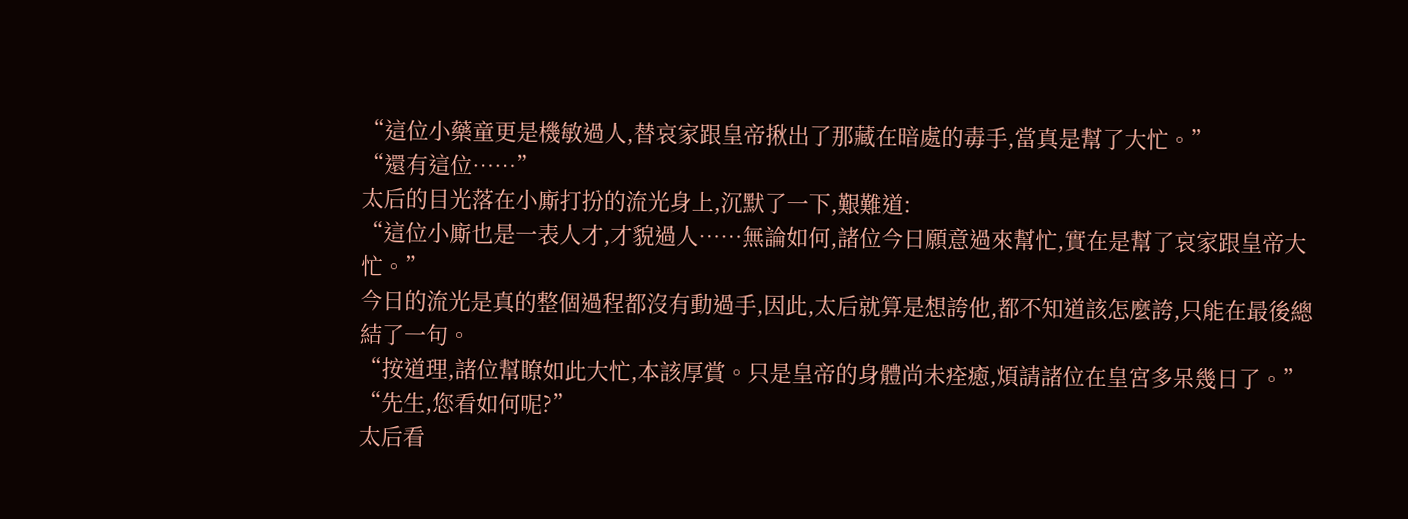“這位小藥童更是機敏過人,替哀家跟皇帝揪出了那藏在暗處的毒手,當真是幫了大忙。”
“還有這位……”
太后的目光落在小廝打扮的流光身上,沉默了一下,艱難道:
“這位小廝也是一表人才,才貌過人……無論如何,諸位今日願意過來幫忙,實在是幫了哀家跟皇帝大忙。”
今日的流光是真的整個過程都沒有動過手,因此,太后就算是想誇他,都不知道該怎麼誇,只能在最後總結了一句。
“按道理,諸位幫瞭如此大忙,本該厚賞。只是皇帝的身體尚未痊癒,煩請諸位在皇宮多呆幾日了。”
“先生,您看如何呢?”
太后看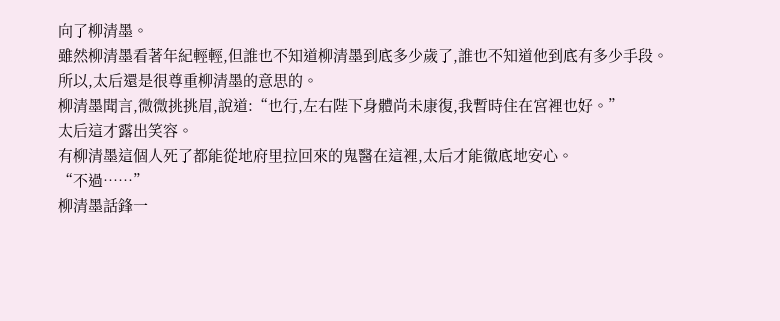向了柳清墨。
雖然柳清墨看著年紀輕輕,但誰也不知道柳清墨到底多少歲了,誰也不知道他到底有多少手段。
所以,太后還是很尊重柳清墨的意思的。
柳清墨聞言,微微挑挑眉,說道:“也行,左右陛下身體尚未康復,我暫時住在宮裡也好。”
太后這才露出笑容。
有柳清墨這個人死了都能從地府里拉回來的鬼醫在這裡,太后才能徹底地安心。
“不過……”
柳清墨話鋒一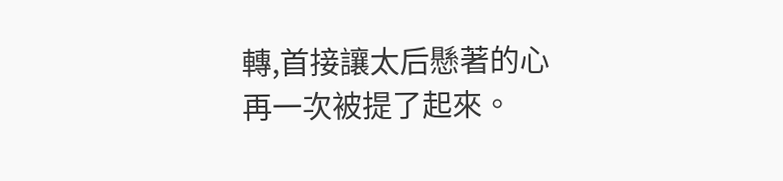轉,首接讓太后懸著的心再一次被提了起來。